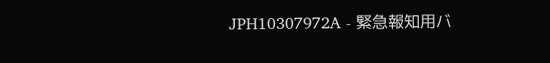JPH10307972A - 緊急報知用バ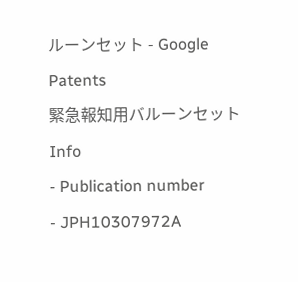ルーンセット - Google Patents
緊急報知用バルーンセットInfo
- Publication number
- JPH10307972A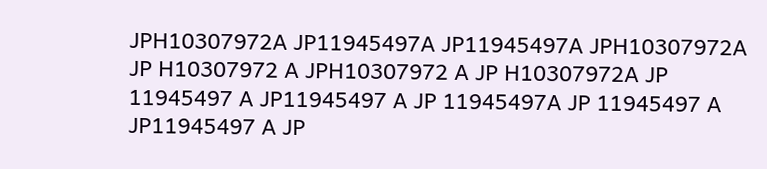JPH10307972A JP11945497A JP11945497A JPH10307972A JP H10307972 A JPH10307972 A JP H10307972A JP 11945497 A JP11945497 A JP 11945497A JP 11945497 A JP11945497 A JP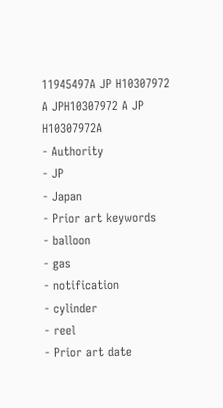11945497A JP H10307972 A JPH10307972 A JP H10307972A
- Authority
- JP
- Japan
- Prior art keywords
- balloon
- gas
- notification
- cylinder
- reel
- Prior art date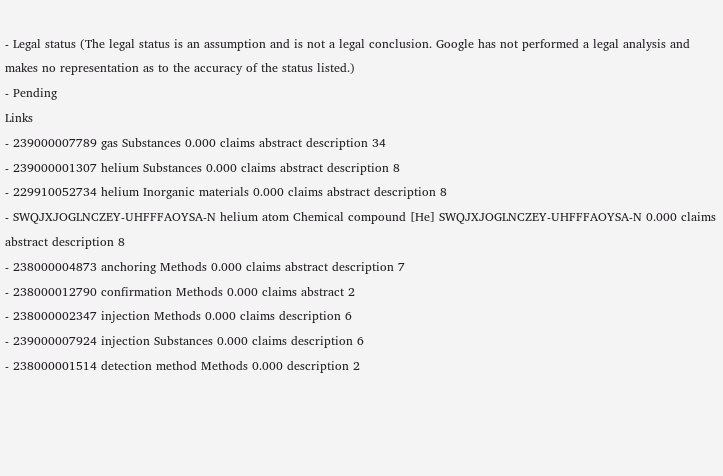- Legal status (The legal status is an assumption and is not a legal conclusion. Google has not performed a legal analysis and makes no representation as to the accuracy of the status listed.)
- Pending
Links
- 239000007789 gas Substances 0.000 claims abstract description 34
- 239000001307 helium Substances 0.000 claims abstract description 8
- 229910052734 helium Inorganic materials 0.000 claims abstract description 8
- SWQJXJOGLNCZEY-UHFFFAOYSA-N helium atom Chemical compound [He] SWQJXJOGLNCZEY-UHFFFAOYSA-N 0.000 claims abstract description 8
- 238000004873 anchoring Methods 0.000 claims abstract description 7
- 238000012790 confirmation Methods 0.000 claims abstract 2
- 238000002347 injection Methods 0.000 claims description 6
- 239000007924 injection Substances 0.000 claims description 6
- 238000001514 detection method Methods 0.000 description 2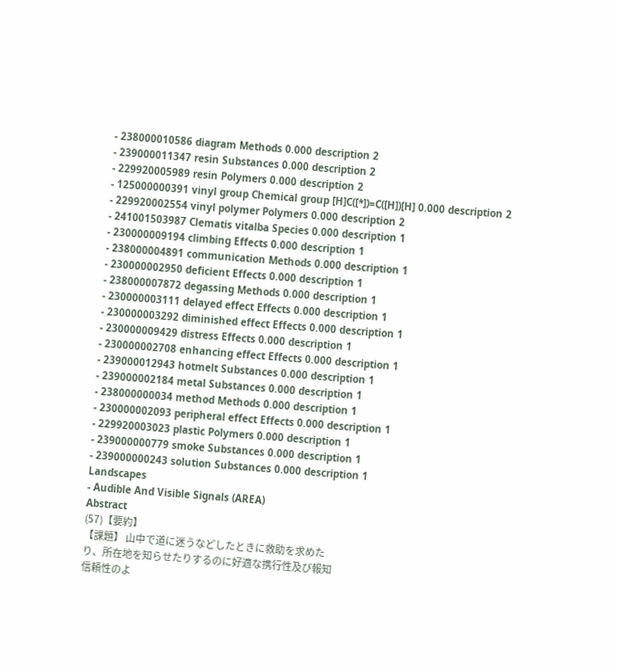- 238000010586 diagram Methods 0.000 description 2
- 239000011347 resin Substances 0.000 description 2
- 229920005989 resin Polymers 0.000 description 2
- 125000000391 vinyl group Chemical group [H]C([*])=C([H])[H] 0.000 description 2
- 229920002554 vinyl polymer Polymers 0.000 description 2
- 241001503987 Clematis vitalba Species 0.000 description 1
- 230000009194 climbing Effects 0.000 description 1
- 238000004891 communication Methods 0.000 description 1
- 230000002950 deficient Effects 0.000 description 1
- 238000007872 degassing Methods 0.000 description 1
- 230000003111 delayed effect Effects 0.000 description 1
- 230000003292 diminished effect Effects 0.000 description 1
- 230000009429 distress Effects 0.000 description 1
- 230000002708 enhancing effect Effects 0.000 description 1
- 239000012943 hotmelt Substances 0.000 description 1
- 239000002184 metal Substances 0.000 description 1
- 238000000034 method Methods 0.000 description 1
- 230000002093 peripheral effect Effects 0.000 description 1
- 229920003023 plastic Polymers 0.000 description 1
- 239000000779 smoke Substances 0.000 description 1
- 239000000243 solution Substances 0.000 description 1
Landscapes
- Audible And Visible Signals (AREA)
Abstract
(57)【要約】
【課題】 山中で道に迷うなどしたときに救助を求めた
り、所在地を知らせたりするのに好適な携行性及び報知
信頼性のよ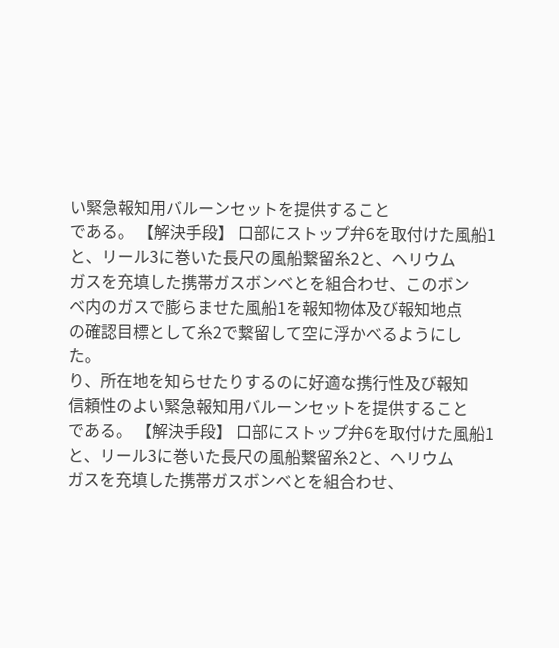い緊急報知用バルーンセットを提供すること
である。 【解決手段】 口部にストップ弁6を取付けた風船1
と、リール3に巻いた長尺の風船繋留糸2と、ヘリウム
ガスを充填した携帯ガスボンベとを組合わせ、このボン
ベ内のガスで膨らませた風船1を報知物体及び報知地点
の確認目標として糸2で繋留して空に浮かべるようにし
た。
り、所在地を知らせたりするのに好適な携行性及び報知
信頼性のよい緊急報知用バルーンセットを提供すること
である。 【解決手段】 口部にストップ弁6を取付けた風船1
と、リール3に巻いた長尺の風船繋留糸2と、ヘリウム
ガスを充填した携帯ガスボンベとを組合わせ、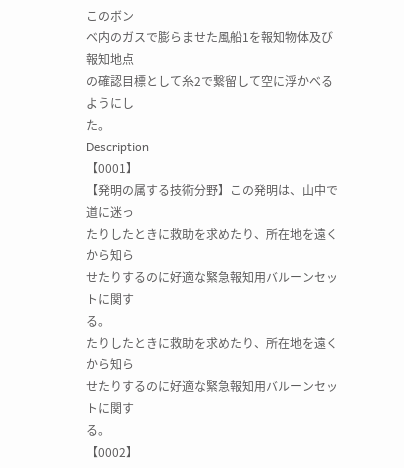このボン
ベ内のガスで膨らませた風船1を報知物体及び報知地点
の確認目標として糸2で繋留して空に浮かべるようにし
た。
Description
【0001】
【発明の属する技術分野】この発明は、山中で道に迷っ
たりしたときに救助を求めたり、所在地を遠くから知ら
せたりするのに好適な緊急報知用バルーンセットに関す
る。
たりしたときに救助を求めたり、所在地を遠くから知ら
せたりするのに好適な緊急報知用バルーンセットに関す
る。
【0002】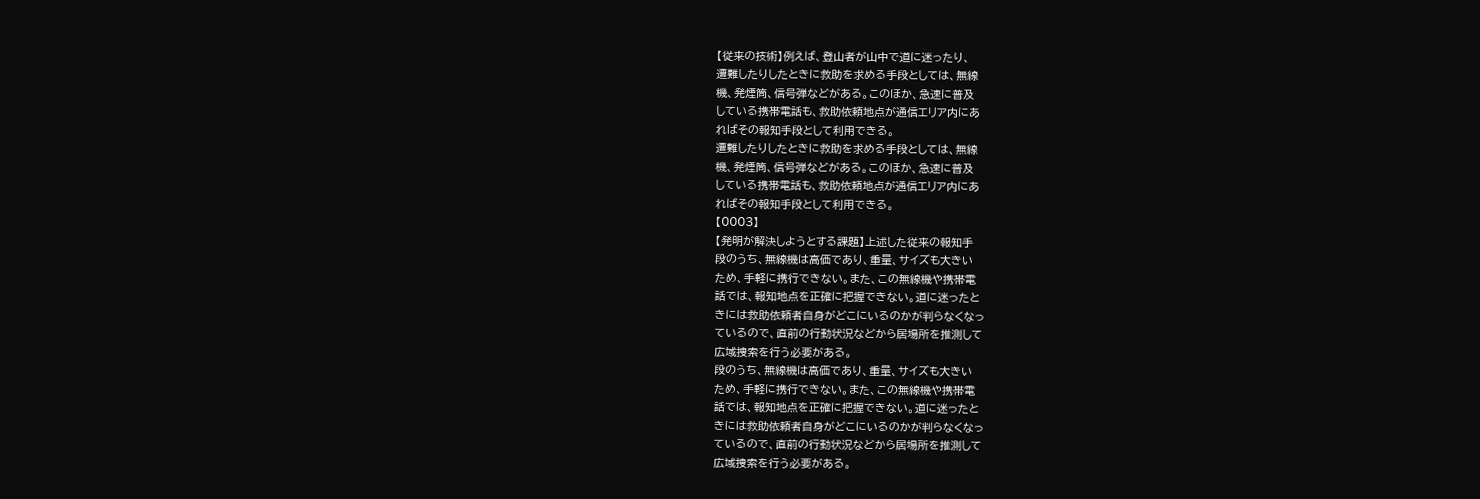【従来の技術】例えば、登山者が山中で道に迷ったり、
遭難したりしたときに救助を求める手段としては、無線
機、発煙筒、信号弾などがある。このほか、急速に普及
している携帯電話も、救助依頼地点が通信エリア内にあ
ればその報知手段として利用できる。
遭難したりしたときに救助を求める手段としては、無線
機、発煙筒、信号弾などがある。このほか、急速に普及
している携帯電話も、救助依頼地点が通信エリア内にあ
ればその報知手段として利用できる。
【0003】
【発明が解決しようとする課題】上述した従来の報知手
段のうち、無線機は高価であり、重量、サイズも大きい
ため、手軽に携行できない。また、この無線機や携帯電
話では、報知地点を正確に把握できない。道に迷ったと
きには救助依頼者自身がどこにいるのかが判らなくなっ
ているので、直前の行動状況などから居場所を推測して
広域捜索を行う必要がある。
段のうち、無線機は高価であり、重量、サイズも大きい
ため、手軽に携行できない。また、この無線機や携帯電
話では、報知地点を正確に把握できない。道に迷ったと
きには救助依頼者自身がどこにいるのかが判らなくなっ
ているので、直前の行動状況などから居場所を推測して
広域捜索を行う必要がある。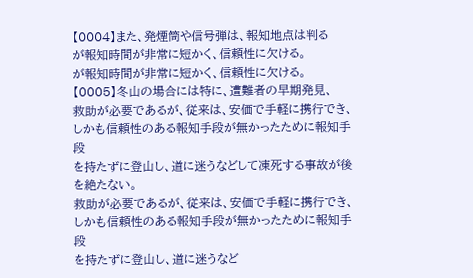【0004】また、発煙筒や信号弾は、報知地点は判る
が報知時間が非常に短かく、信頼性に欠ける。
が報知時間が非常に短かく、信頼性に欠ける。
【0005】冬山の場合には特に、遭難者の早期発見、
救助が必要であるが、従来は、安価で手軽に携行でき、
しかも信頼性のある報知手段が無かったために報知手段
を持たずに登山し、道に迷うなどして凍死する事故が後
を絶たない。
救助が必要であるが、従来は、安価で手軽に携行でき、
しかも信頼性のある報知手段が無かったために報知手段
を持たずに登山し、道に迷うなど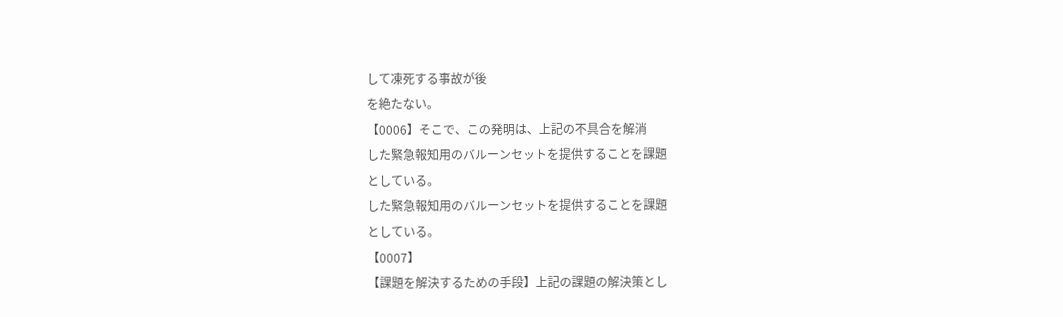して凍死する事故が後
を絶たない。
【0006】そこで、この発明は、上記の不具合を解消
した緊急報知用のバルーンセットを提供することを課題
としている。
した緊急報知用のバルーンセットを提供することを課題
としている。
【0007】
【課題を解決するための手段】上記の課題の解決策とし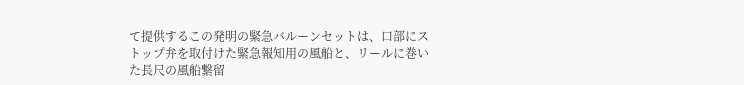て提供するこの発明の緊急バルーンセットは、口部にス
トップ弁を取付けた緊急報知用の風船と、リールに巻い
た長尺の風船繋留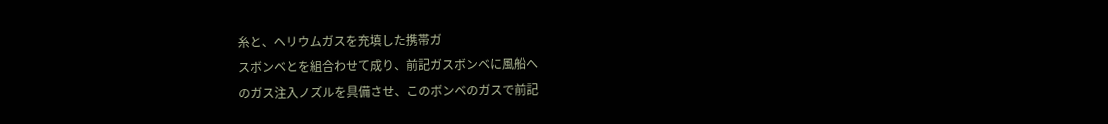糸と、ヘリウムガスを充填した携帯ガ
スボンベとを組合わせて成り、前記ガスボンベに風船へ
のガス注入ノズルを具備させ、このボンベのガスで前記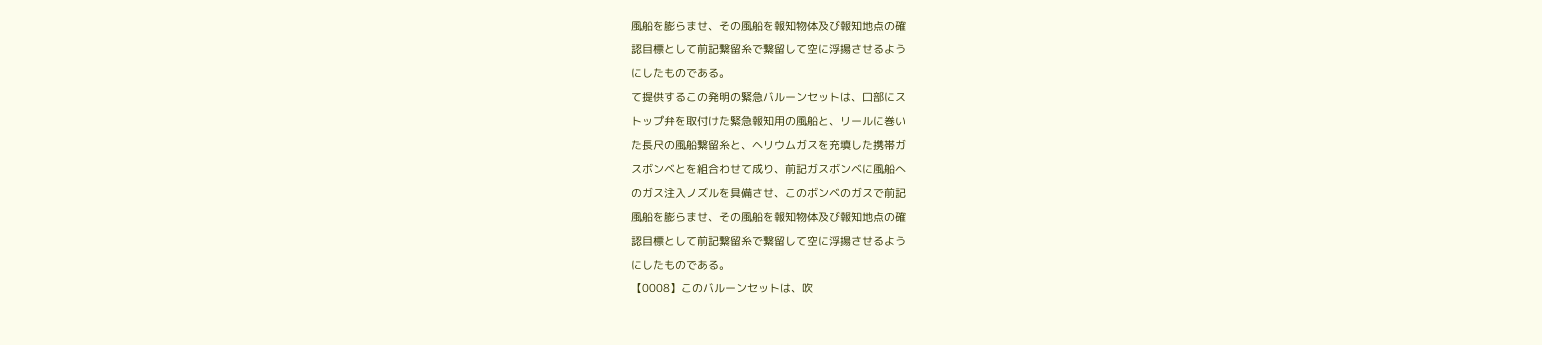風船を膨らませ、その風船を報知物体及び報知地点の確
認目標として前記繋留糸で繋留して空に浮揚させるよう
にしたものである。
て提供するこの発明の緊急バルーンセットは、口部にス
トップ弁を取付けた緊急報知用の風船と、リールに巻い
た長尺の風船繋留糸と、ヘリウムガスを充填した携帯ガ
スボンベとを組合わせて成り、前記ガスボンベに風船へ
のガス注入ノズルを具備させ、このボンベのガスで前記
風船を膨らませ、その風船を報知物体及び報知地点の確
認目標として前記繋留糸で繋留して空に浮揚させるよう
にしたものである。
【0008】このバルーンセットは、吹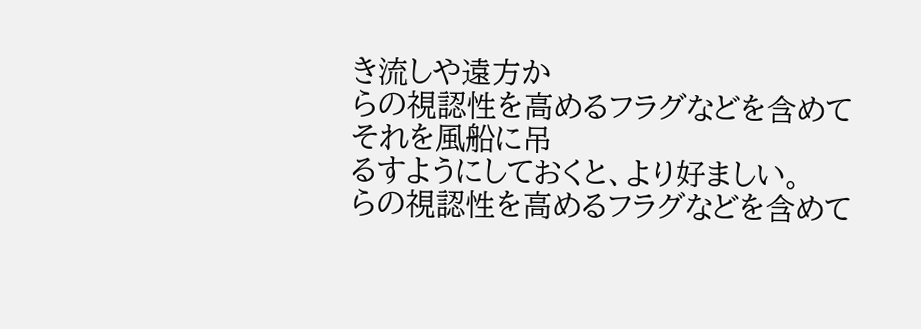き流しや遠方か
らの視認性を高めるフラグなどを含めてそれを風船に吊
るすようにしておくと、より好ましい。
らの視認性を高めるフラグなどを含めて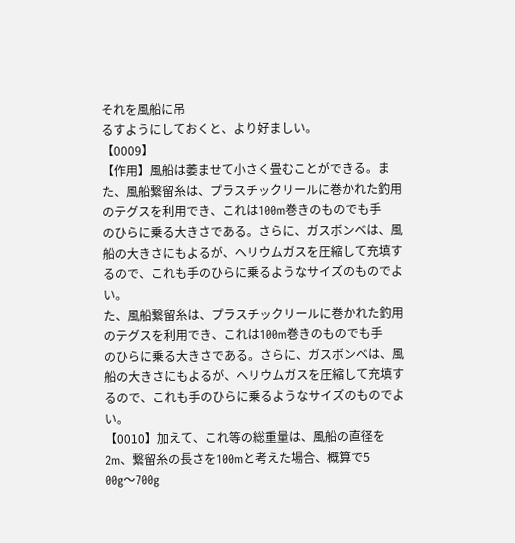それを風船に吊
るすようにしておくと、より好ましい。
【0009】
【作用】風船は萎ませて小さく畳むことができる。ま
た、風船繋留糸は、プラスチックリールに巻かれた釣用
のテグスを利用でき、これは100m巻きのものでも手
のひらに乗る大きさである。さらに、ガスボンベは、風
船の大きさにもよるが、ヘリウムガスを圧縮して充填す
るので、これも手のひらに乗るようなサイズのものでよ
い。
た、風船繋留糸は、プラスチックリールに巻かれた釣用
のテグスを利用でき、これは100m巻きのものでも手
のひらに乗る大きさである。さらに、ガスボンベは、風
船の大きさにもよるが、ヘリウムガスを圧縮して充填す
るので、これも手のひらに乗るようなサイズのものでよ
い。
【0010】加えて、これ等の総重量は、風船の直径を
2m、繋留糸の長さを100mと考えた場合、概算で5
00g〜700g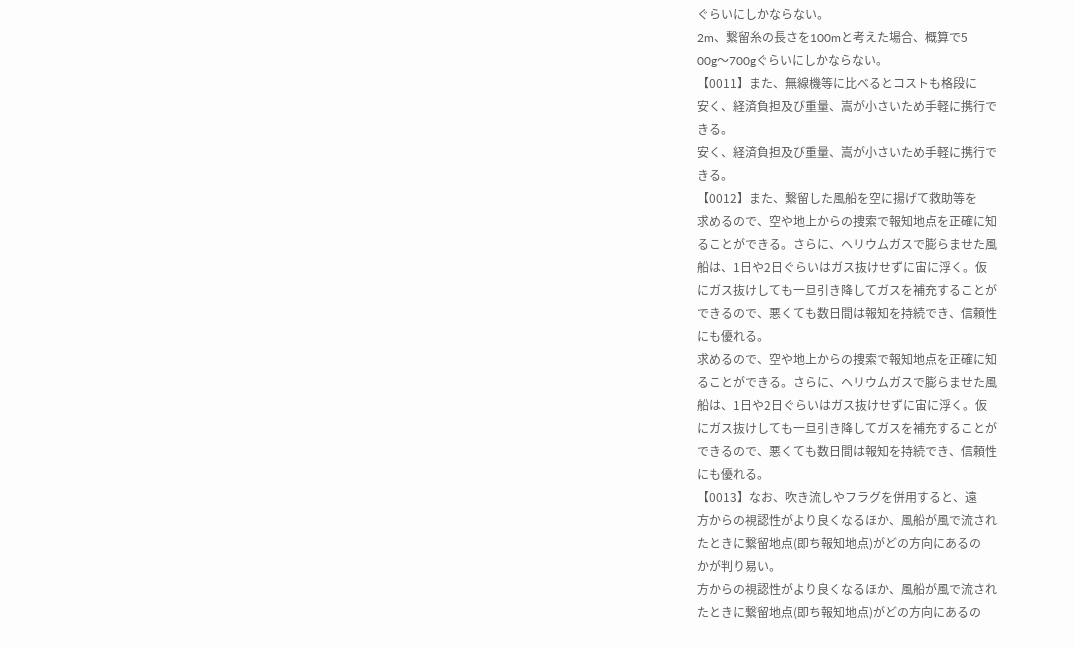ぐらいにしかならない。
2m、繋留糸の長さを100mと考えた場合、概算で5
00g〜700gぐらいにしかならない。
【0011】また、無線機等に比べるとコストも格段に
安く、経済負担及び重量、嵩が小さいため手軽に携行で
きる。
安く、経済負担及び重量、嵩が小さいため手軽に携行で
きる。
【0012】また、繋留した風船を空に揚げて救助等を
求めるので、空や地上からの捜索で報知地点を正確に知
ることができる。さらに、ヘリウムガスで膨らませた風
船は、1日や2日ぐらいはガス抜けせずに宙に浮く。仮
にガス抜けしても一旦引き降してガスを補充することが
できるので、悪くても数日間は報知を持続でき、信頼性
にも優れる。
求めるので、空や地上からの捜索で報知地点を正確に知
ることができる。さらに、ヘリウムガスで膨らませた風
船は、1日や2日ぐらいはガス抜けせずに宙に浮く。仮
にガス抜けしても一旦引き降してガスを補充することが
できるので、悪くても数日間は報知を持続でき、信頼性
にも優れる。
【0013】なお、吹き流しやフラグを併用すると、遠
方からの視認性がより良くなるほか、風船が風で流され
たときに繋留地点(即ち報知地点)がどの方向にあるの
かが判り易い。
方からの視認性がより良くなるほか、風船が風で流され
たときに繋留地点(即ち報知地点)がどの方向にあるの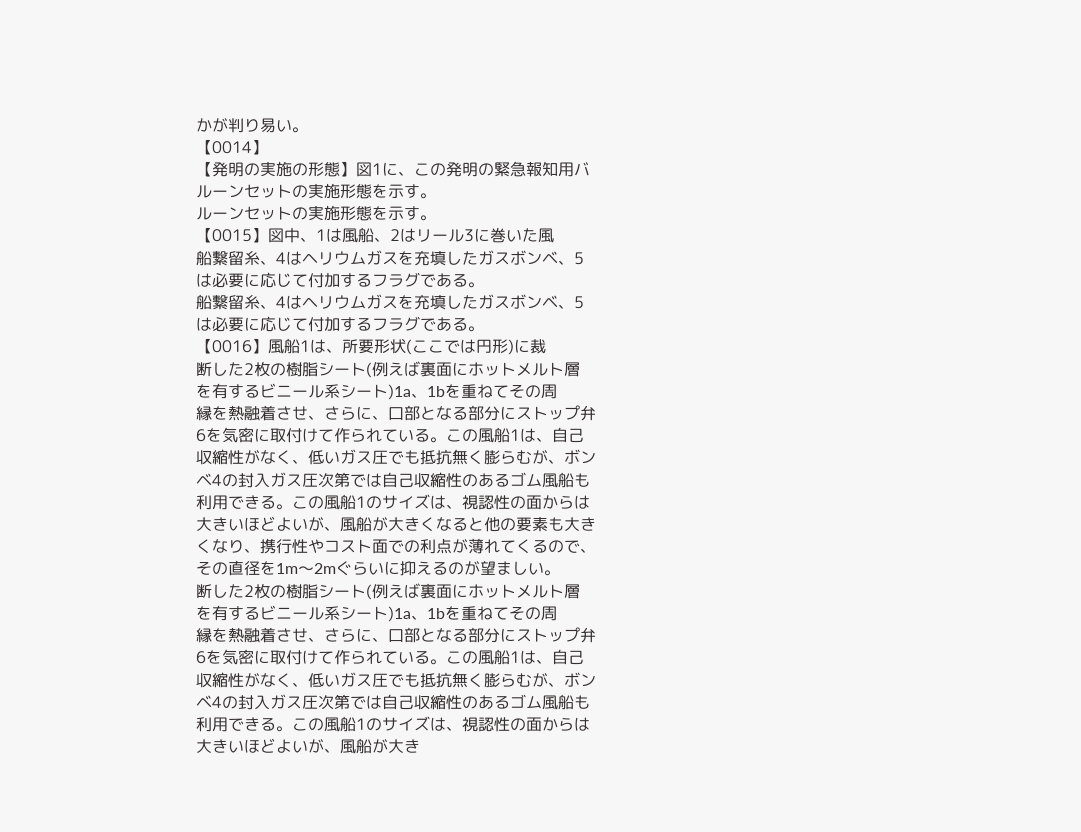かが判り易い。
【0014】
【発明の実施の形態】図1に、この発明の緊急報知用バ
ルーンセットの実施形態を示す。
ルーンセットの実施形態を示す。
【0015】図中、1は風船、2はリール3に巻いた風
船繋留糸、4はヘリウムガスを充填したガスボンベ、5
は必要に応じて付加するフラグである。
船繋留糸、4はヘリウムガスを充填したガスボンベ、5
は必要に応じて付加するフラグである。
【0016】風船1は、所要形状(ここでは円形)に裁
断した2枚の樹脂シート(例えば裏面にホットメルト層
を有するビニール系シート)1a、1bを重ねてその周
縁を熱融着させ、さらに、口部となる部分にストップ弁
6を気密に取付けて作られている。この風船1は、自己
収縮性がなく、低いガス圧でも抵抗無く膨らむが、ボン
ベ4の封入ガス圧次第では自己収縮性のあるゴム風船も
利用できる。この風船1のサイズは、視認性の面からは
大きいほどよいが、風船が大きくなると他の要素も大き
くなり、携行性やコスト面での利点が薄れてくるので、
その直径を1m〜2mぐらいに抑えるのが望ましい。
断した2枚の樹脂シート(例えば裏面にホットメルト層
を有するビニール系シート)1a、1bを重ねてその周
縁を熱融着させ、さらに、口部となる部分にストップ弁
6を気密に取付けて作られている。この風船1は、自己
収縮性がなく、低いガス圧でも抵抗無く膨らむが、ボン
ベ4の封入ガス圧次第では自己収縮性のあるゴム風船も
利用できる。この風船1のサイズは、視認性の面からは
大きいほどよいが、風船が大き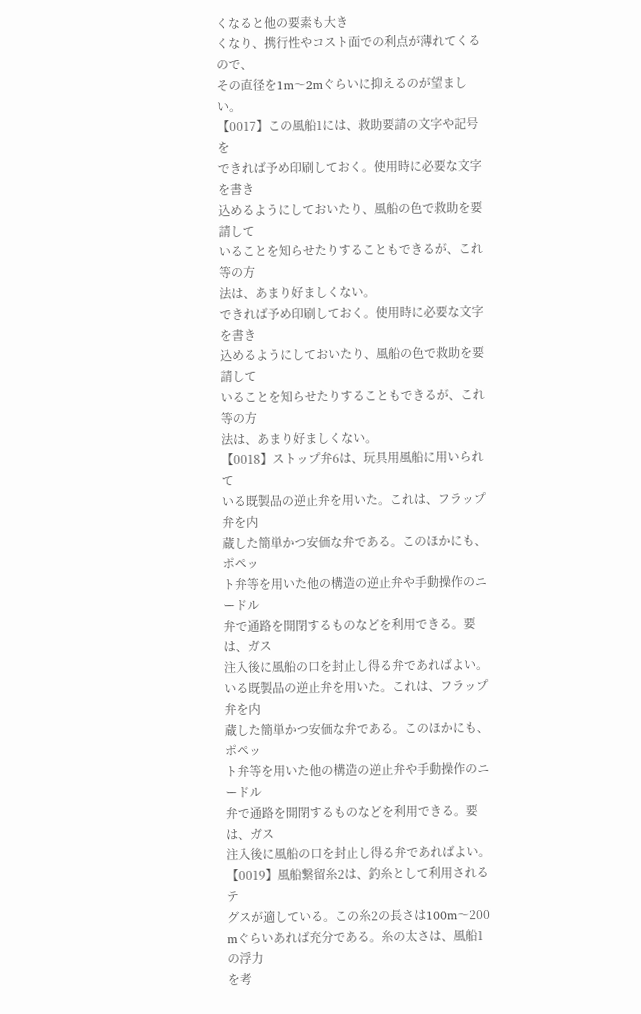くなると他の要素も大き
くなり、携行性やコスト面での利点が薄れてくるので、
その直径を1m〜2mぐらいに抑えるのが望ましい。
【0017】この風船1には、救助要請の文字や記号を
できれば予め印刷しておく。使用時に必要な文字を書き
込めるようにしておいたり、風船の色で救助を要請して
いることを知らせたりすることもできるが、これ等の方
法は、あまり好ましくない。
できれば予め印刷しておく。使用時に必要な文字を書き
込めるようにしておいたり、風船の色で救助を要請して
いることを知らせたりすることもできるが、これ等の方
法は、あまり好ましくない。
【0018】ストップ弁6は、玩具用風船に用いられて
いる既製品の逆止弁を用いた。これは、フラップ弁を内
蔵した簡単かつ安価な弁である。このほかにも、ポペッ
ト弁等を用いた他の構造の逆止弁や手動操作のニードル
弁で通路を開閉するものなどを利用できる。要は、ガス
注入後に風船の口を封止し得る弁であればよい。
いる既製品の逆止弁を用いた。これは、フラップ弁を内
蔵した簡単かつ安価な弁である。このほかにも、ポペッ
ト弁等を用いた他の構造の逆止弁や手動操作のニードル
弁で通路を開閉するものなどを利用できる。要は、ガス
注入後に風船の口を封止し得る弁であればよい。
【0019】風船繋留糸2は、釣糸として利用されるテ
グスが適している。この糸2の長さは100m〜200
mぐらいあれば充分である。糸の太さは、風船1の浮力
を考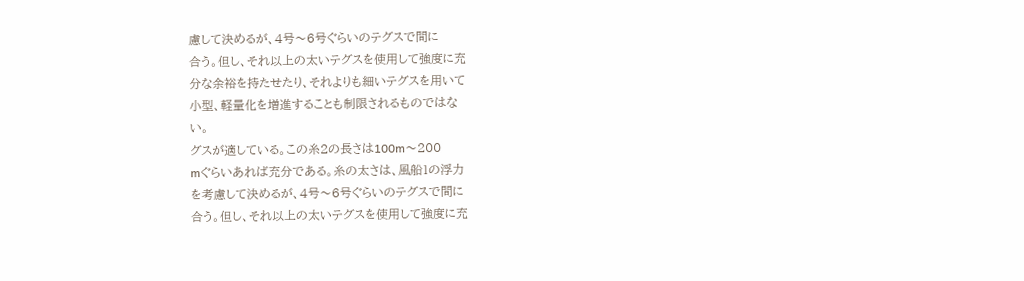慮して決めるが、4号〜6号ぐらいのテグスで間に
合う。但し、それ以上の太いテグスを使用して強度に充
分な余裕を持たせたり、それよりも細いテグスを用いて
小型、軽量化を増進することも制限されるものではな
い。
グスが適している。この糸2の長さは100m〜200
mぐらいあれば充分である。糸の太さは、風船1の浮力
を考慮して決めるが、4号〜6号ぐらいのテグスで間に
合う。但し、それ以上の太いテグスを使用して強度に充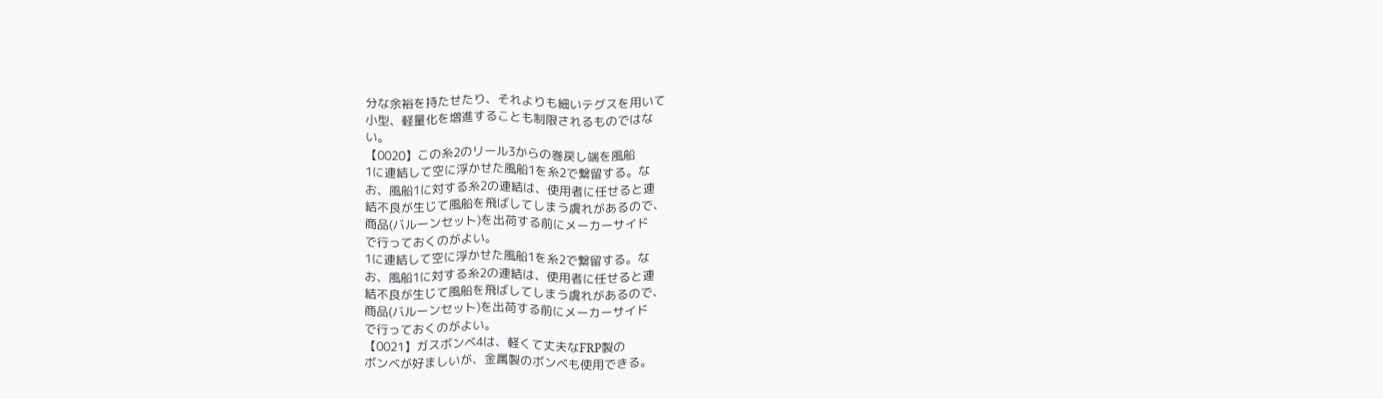分な余裕を持たせたり、それよりも細いテグスを用いて
小型、軽量化を増進することも制限されるものではな
い。
【0020】この糸2のリール3からの巻戻し端を風船
1に連結して空に浮かせた風船1を糸2で繋留する。な
お、風船1に対する糸2の連結は、使用者に任せると連
結不良が生じて風船を飛ばしてしまう虞れがあるので、
商品(バルーンセット)を出荷する前にメーカーサイド
で行っておくのがよい。
1に連結して空に浮かせた風船1を糸2で繋留する。な
お、風船1に対する糸2の連結は、使用者に任せると連
結不良が生じて風船を飛ばしてしまう虞れがあるので、
商品(バルーンセット)を出荷する前にメーカーサイド
で行っておくのがよい。
【0021】ガスボンベ4は、軽くて丈夫なFRP製の
ボンベが好ましいが、金属製のボンベも使用できる。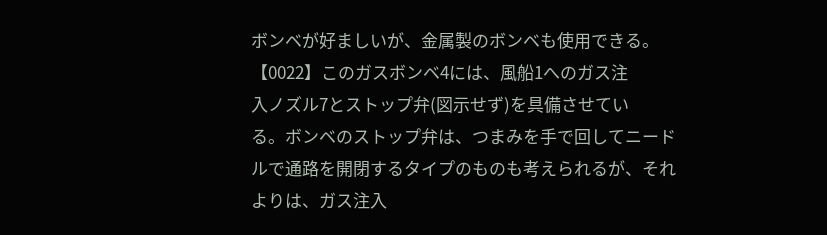ボンベが好ましいが、金属製のボンベも使用できる。
【0022】このガスボンベ4には、風船1へのガス注
入ノズル7とストップ弁(図示せず)を具備させてい
る。ボンベのストップ弁は、つまみを手で回してニード
ルで通路を開閉するタイプのものも考えられるが、それ
よりは、ガス注入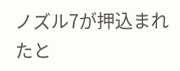ノズル7が押込まれたと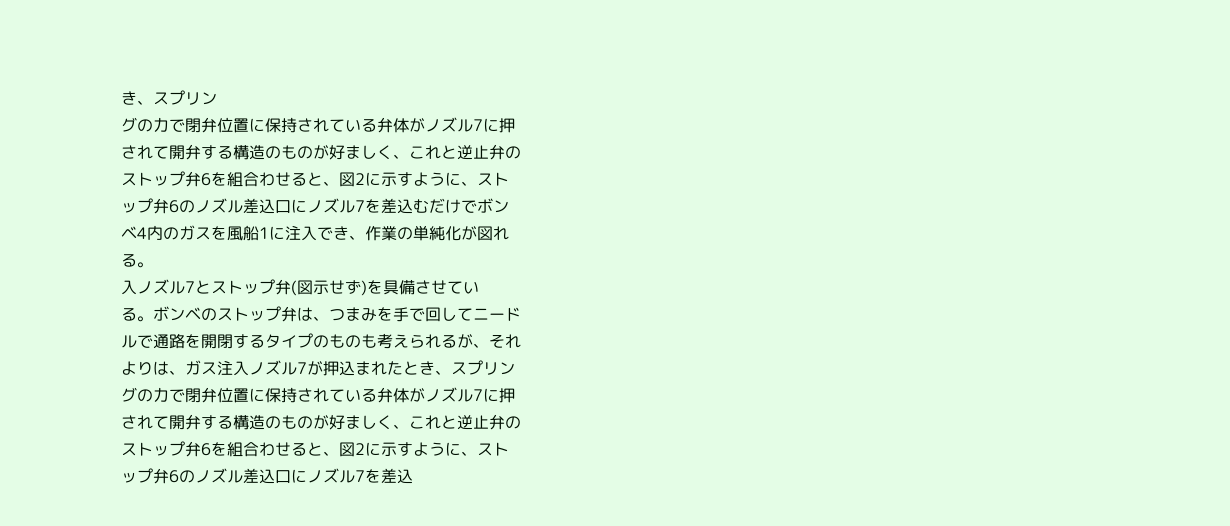き、スプリン
グの力で閉弁位置に保持されている弁体がノズル7に押
されて開弁する構造のものが好ましく、これと逆止弁の
ストップ弁6を組合わせると、図2に示すように、スト
ップ弁6のノズル差込口にノズル7を差込むだけでボン
ベ4内のガスを風船1に注入でき、作業の単純化が図れ
る。
入ノズル7とストップ弁(図示せず)を具備させてい
る。ボンベのストップ弁は、つまみを手で回してニード
ルで通路を開閉するタイプのものも考えられるが、それ
よりは、ガス注入ノズル7が押込まれたとき、スプリン
グの力で閉弁位置に保持されている弁体がノズル7に押
されて開弁する構造のものが好ましく、これと逆止弁の
ストップ弁6を組合わせると、図2に示すように、スト
ップ弁6のノズル差込口にノズル7を差込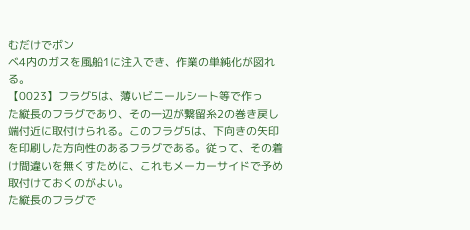むだけでボン
ベ4内のガスを風船1に注入でき、作業の単純化が図れ
る。
【0023】フラグ5は、薄いビニールシート等で作っ
た縦長のフラグであり、その一辺が繋留糸2の巻き戻し
端付近に取付けられる。このフラグ5は、下向きの矢印
を印刷した方向性のあるフラグである。従って、その着
け間違いを無くすために、これもメーカーサイドで予め
取付けておくのがよい。
た縦長のフラグで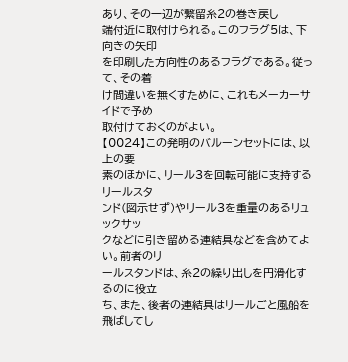あり、その一辺が繋留糸2の巻き戻し
端付近に取付けられる。このフラグ5は、下向きの矢印
を印刷した方向性のあるフラグである。従って、その着
け間違いを無くすために、これもメーカーサイドで予め
取付けておくのがよい。
【0024】この発明のバルーンセットには、以上の要
素のほかに、リール3を回転可能に支持するリールスタ
ンド(図示せず)やリール3を重量のあるリュックサッ
クなどに引き留める連結具などを含めてよい。前者のリ
ールスタンドは、糸2の繰り出しを円滑化するのに役立
ち、また、後者の連結具はリールごと風船を飛ばしてし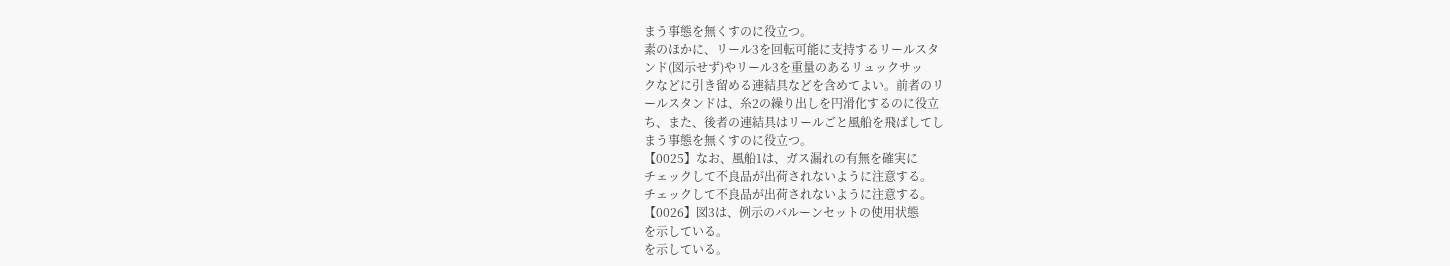まう事態を無くすのに役立つ。
素のほかに、リール3を回転可能に支持するリールスタ
ンド(図示せず)やリール3を重量のあるリュックサッ
クなどに引き留める連結具などを含めてよい。前者のリ
ールスタンドは、糸2の繰り出しを円滑化するのに役立
ち、また、後者の連結具はリールごと風船を飛ばしてし
まう事態を無くすのに役立つ。
【0025】なお、風船1は、ガス漏れの有無を確実に
チェックして不良品が出荷されないように注意する。
チェックして不良品が出荷されないように注意する。
【0026】図3は、例示のバルーンセットの使用状態
を示している。
を示している。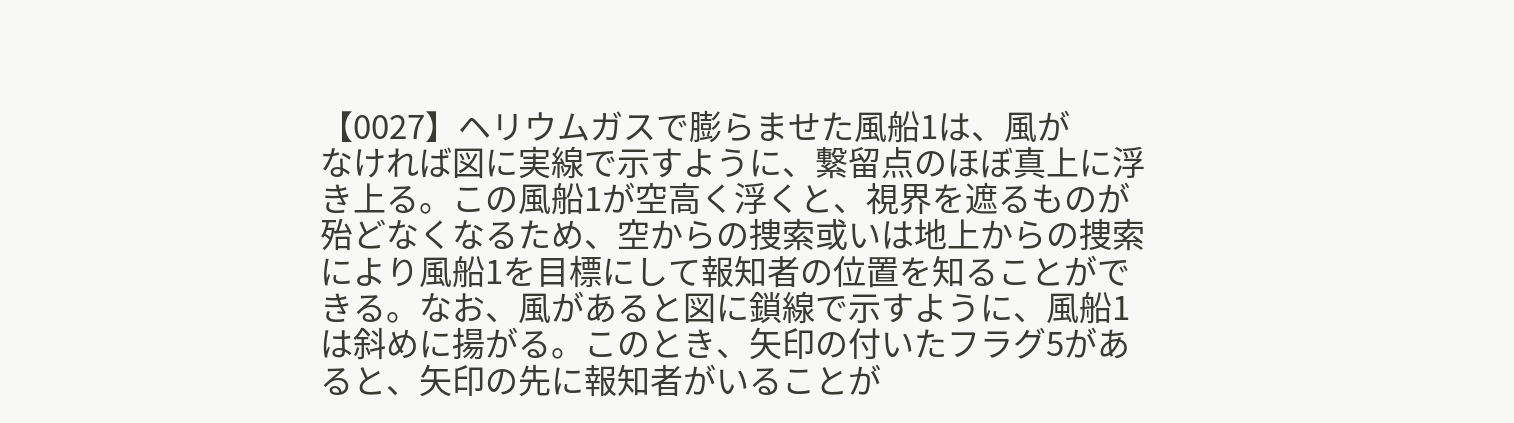【0027】ヘリウムガスで膨らませた風船1は、風が
なければ図に実線で示すように、繋留点のほぼ真上に浮
き上る。この風船1が空高く浮くと、視界を遮るものが
殆どなくなるため、空からの捜索或いは地上からの捜索
により風船1を目標にして報知者の位置を知ることがで
きる。なお、風があると図に鎖線で示すように、風船1
は斜めに揚がる。このとき、矢印の付いたフラグ5があ
ると、矢印の先に報知者がいることが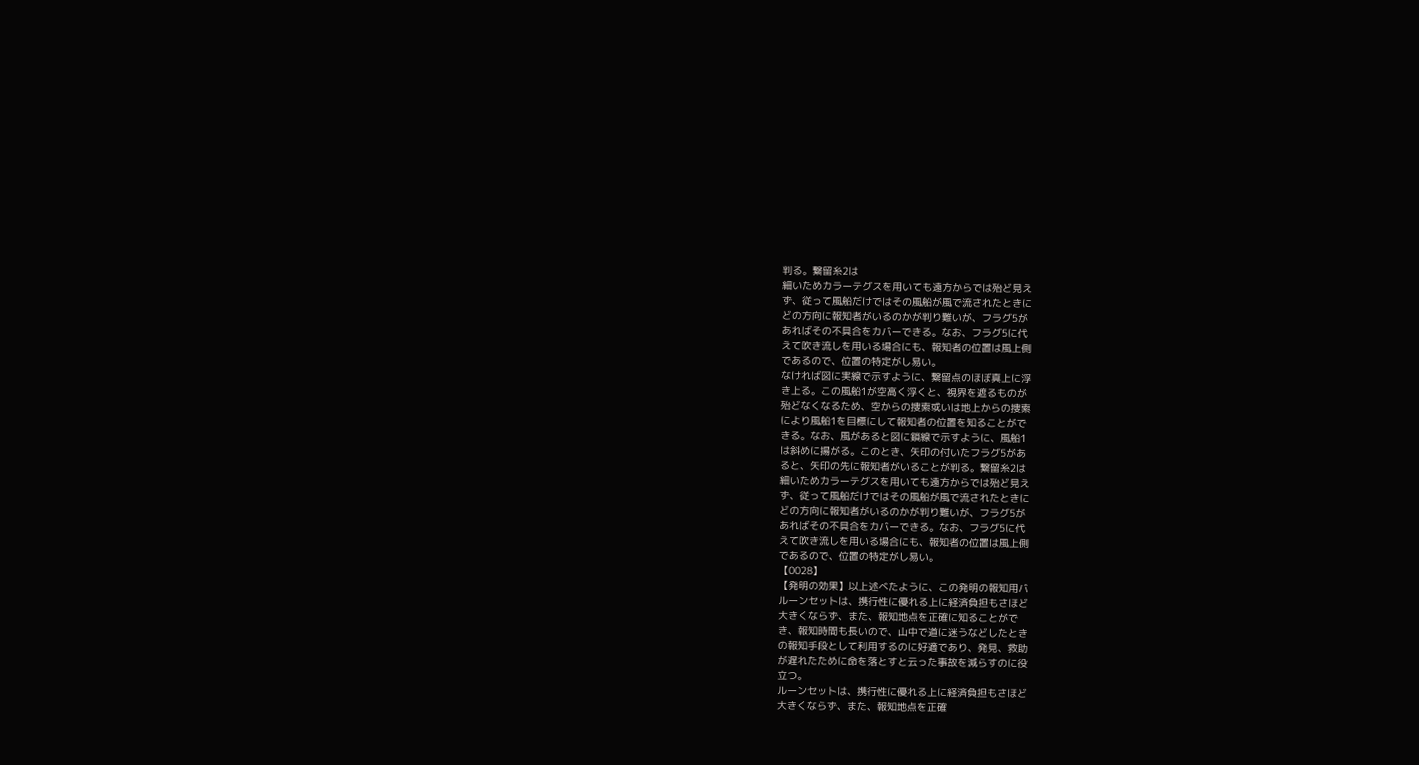判る。繋留糸2は
細いためカラーテグスを用いても遠方からでは殆ど見え
ず、従って風船だけではその風船が風で流されたときに
どの方向に報知者がいるのかが判り難いが、フラグ5が
あればその不具合をカバーできる。なお、フラグ5に代
えて吹き流しを用いる場合にも、報知者の位置は風上側
であるので、位置の特定がし易い。
なければ図に実線で示すように、繋留点のほぼ真上に浮
き上る。この風船1が空高く浮くと、視界を遮るものが
殆どなくなるため、空からの捜索或いは地上からの捜索
により風船1を目標にして報知者の位置を知ることがで
きる。なお、風があると図に鎖線で示すように、風船1
は斜めに揚がる。このとき、矢印の付いたフラグ5があ
ると、矢印の先に報知者がいることが判る。繋留糸2は
細いためカラーテグスを用いても遠方からでは殆ど見え
ず、従って風船だけではその風船が風で流されたときに
どの方向に報知者がいるのかが判り難いが、フラグ5が
あればその不具合をカバーできる。なお、フラグ5に代
えて吹き流しを用いる場合にも、報知者の位置は風上側
であるので、位置の特定がし易い。
【0028】
【発明の効果】以上述べたように、この発明の報知用バ
ルーンセットは、携行性に優れる上に経済負担もさほど
大きくならず、また、報知地点を正確に知ることがで
き、報知時間も長いので、山中で道に迷うなどしたとき
の報知手段として利用するのに好適であり、発見、救助
が遅れたために命を落とすと云った事故を減らすのに役
立つ。
ルーンセットは、携行性に優れる上に経済負担もさほど
大きくならず、また、報知地点を正確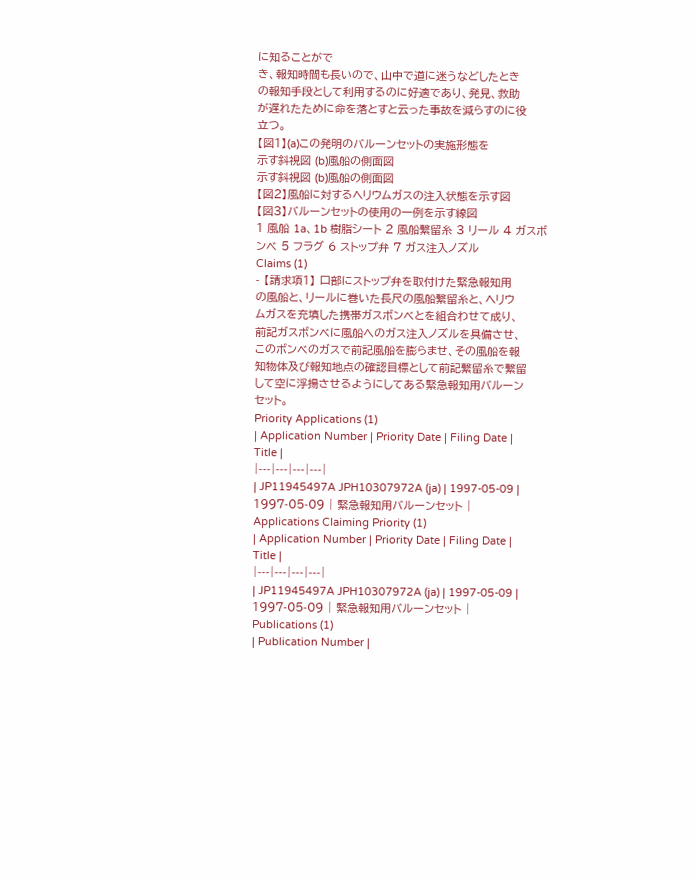に知ることがで
き、報知時間も長いので、山中で道に迷うなどしたとき
の報知手段として利用するのに好適であり、発見、救助
が遅れたために命を落とすと云った事故を減らすのに役
立つ。
【図1】(a)この発明のバルーンセットの実施形態を
示す斜視図 (b)風船の側面図
示す斜視図 (b)風船の側面図
【図2】風船に対するヘリウムガスの注入状態を示す図
【図3】バルーンセットの使用の一例を示す線図
1 風船 1a、1b 樹脂シート 2 風船繋留糸 3 リール 4 ガスボンベ 5 フラグ 6 ストップ弁 7 ガス注入ノズル
Claims (1)
- 【請求項1】 口部にストップ弁を取付けた緊急報知用
の風船と、リールに巻いた長尺の風船繋留糸と、ヘリウ
ムガスを充填した携帯ガスボンベとを組合わせて成り、
前記ガスボンベに風船へのガス注入ノズルを具備させ、
このボンベのガスで前記風船を膨らませ、その風船を報
知物体及び報知地点の確認目標として前記繋留糸で繋留
して空に浮揚させるようにしてある緊急報知用バルーン
セット。
Priority Applications (1)
| Application Number | Priority Date | Filing Date | Title |
|---|---|---|---|
| JP11945497A JPH10307972A (ja) | 1997-05-09 | 1997-05-09 | 緊急報知用バルーンセット |
Applications Claiming Priority (1)
| Application Number | Priority Date | Filing Date | Title |
|---|---|---|---|
| JP11945497A JPH10307972A (ja) | 1997-05-09 | 1997-05-09 | 緊急報知用バルーンセット |
Publications (1)
| Publication Number |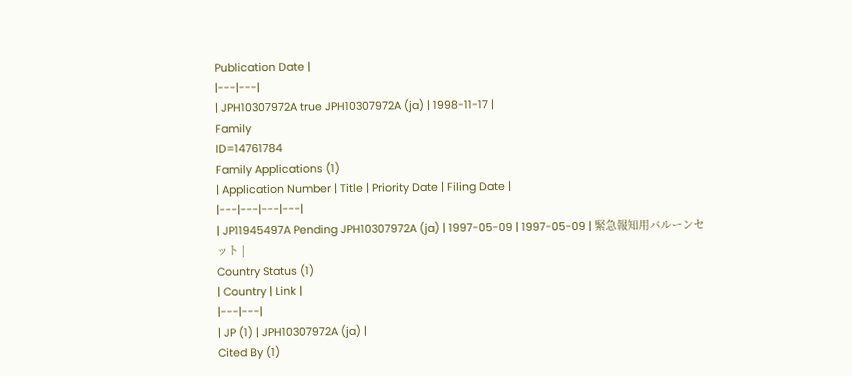Publication Date |
|---|---|
| JPH10307972A true JPH10307972A (ja) | 1998-11-17 |
Family
ID=14761784
Family Applications (1)
| Application Number | Title | Priority Date | Filing Date |
|---|---|---|---|
| JP11945497A Pending JPH10307972A (ja) | 1997-05-09 | 1997-05-09 | 緊急報知用バルーンセット |
Country Status (1)
| Country | Link |
|---|---|
| JP (1) | JPH10307972A (ja) |
Cited By (1)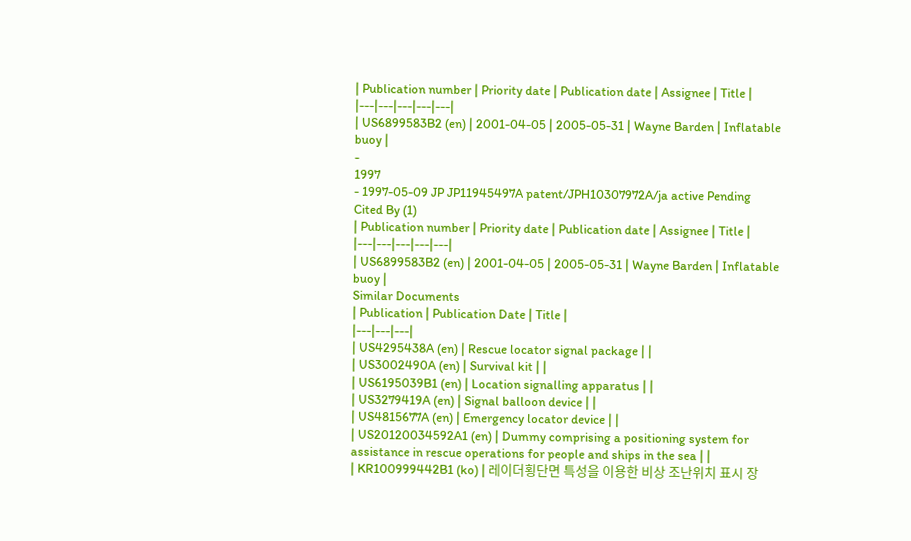| Publication number | Priority date | Publication date | Assignee | Title |
|---|---|---|---|---|
| US6899583B2 (en) | 2001-04-05 | 2005-05-31 | Wayne Barden | Inflatable buoy |
-
1997
- 1997-05-09 JP JP11945497A patent/JPH10307972A/ja active Pending
Cited By (1)
| Publication number | Priority date | Publication date | Assignee | Title |
|---|---|---|---|---|
| US6899583B2 (en) | 2001-04-05 | 2005-05-31 | Wayne Barden | Inflatable buoy |
Similar Documents
| Publication | Publication Date | Title |
|---|---|---|
| US4295438A (en) | Rescue locator signal package | |
| US3002490A (en) | Survival kit | |
| US6195039B1 (en) | Location signalling apparatus | |
| US3279419A (en) | Signal balloon device | |
| US4815677A (en) | Emergency locator device | |
| US20120034592A1 (en) | Dummy comprising a positioning system for assistance in rescue operations for people and ships in the sea | |
| KR100999442B1 (ko) | 레이더횡단면 특성을 이용한 비상 조난위치 표시 장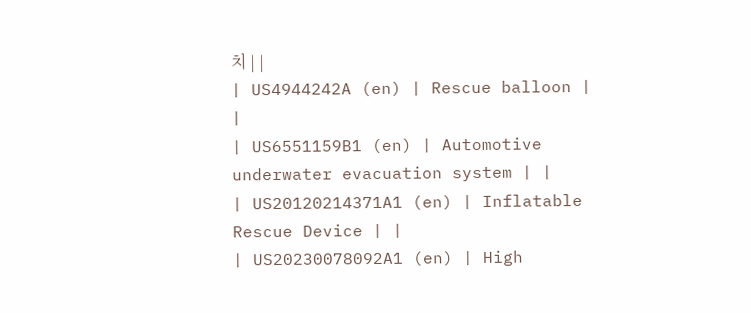치 | |
| US4944242A (en) | Rescue balloon | |
| US6551159B1 (en) | Automotive underwater evacuation system | |
| US20120214371A1 (en) | Inflatable Rescue Device | |
| US20230078092A1 (en) | High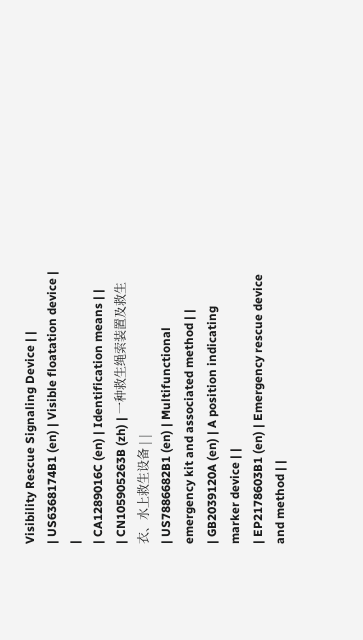Visibility Rescue Signaling Device | |
| US6368174B1 (en) | Visible floatation device | |
| CA1289016C (en) | Identification means | |
| CN105905263B (zh) | 一种救生绳索装置及救生衣、水上救生设备 | |
| US7886682B1 (en) | Multifunctional emergency kit and associated method | |
| GB2039120A (en) | A position indicating marker device | |
| EP2178603B1 (en) | Emergency rescue device and method | |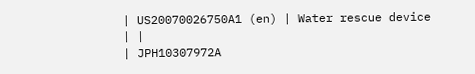| US20070026750A1 (en) | Water rescue device | |
| JPH10307972A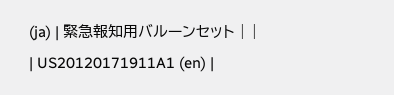(ja) | 緊急報知用バルーンセット | |
| US20120171911A1 (en) |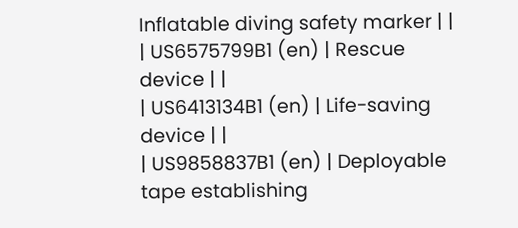Inflatable diving safety marker | |
| US6575799B1 (en) | Rescue device | |
| US6413134B1 (en) | Life-saving device | |
| US9858837B1 (en) | Deployable tape establishing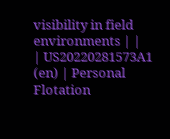visibility in field environments | |
| US20220281573A1 (en) | Personal Flotation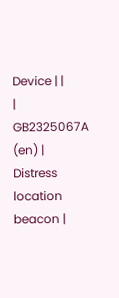Device | |
| GB2325067A (en) | Distress location beacon |